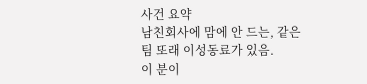사건 요약
남친회사에 맘에 안 드는, 같은팀 또래 이성동료가 있음.
이 분이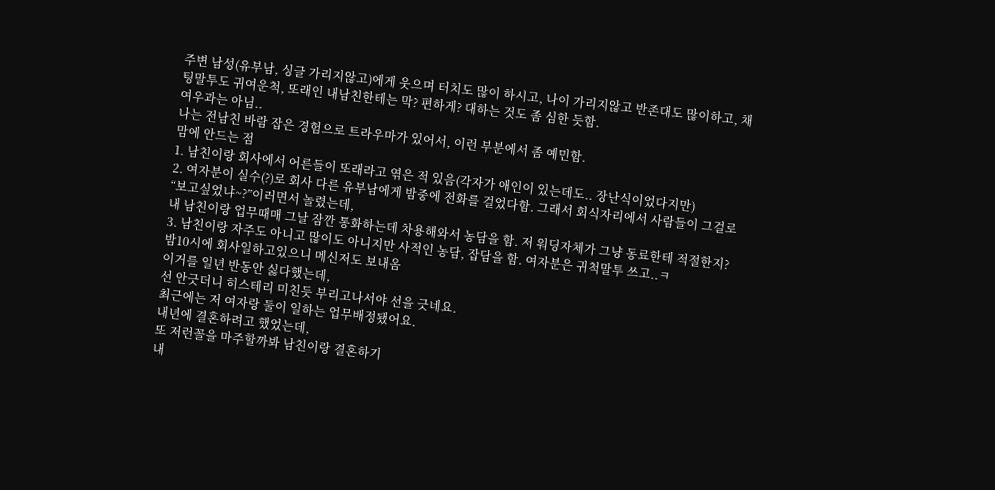주변 남성(유부남, 싱글 가리지않고)에게 웃으며 터치도 많이 하시고, 나이 가리지않고 반존대도 많이하고, 채팅말투도 귀여운척, 또래인 내남친한테는 막? 편하게? 대하는 것도 좀 심한 듯함.
여우과는 아님..
나는 전남친 바람 잡은 경험으로 트라우마가 있어서, 이런 부분에서 좀 예민함.
맘에 안드는 점
1. 남친이랑 회사에서 어른들이 또래라고 엮은 적 있음(각자가 애인이 있는데도.. 장난식이었다지만)
2. 여자분이 실수(?)로 회사 다른 유부남에게 밤중에 전화를 걸었다함. 그래서 회식자리에서 사람들이 그걸로 “보고싶었냐~?”이러면서 놀렸는데,
내 남친이랑 업무때매 그날 잠깐 통화하는데 차용해와서 농담을 함. 저 워딩자체가 그냥 동료한테 적절한지?
3. 남친이랑 자주도 아니고 많이도 아니지만 사적인 농담, 잡담을 함. 여자분은 귀척말투 쓰고..ㅋ
밤10시에 회사일하고있으니 메신저도 보내옴
이거를 일년 반동안 싫다했는데,
선 안긋더니 히스테리 미친듯 부리고나서야 선을 긋네요.
최근에는 저 여자랑 둘이 일하는 업무배정됐어요.
내년에 결혼하려고 했었는데,
또 저런꼴을 마주할까봐 남친이랑 결혼하기
내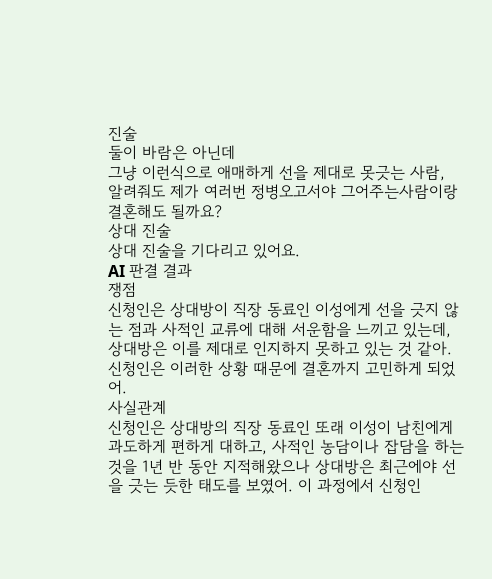진술
둘이 바람은 아닌데
그냥 이런식으로 애매하게 선을 제대로 못긋는 사람,
알려줘도 제가 여러번 정병오고서야 그어주는사람이랑 결혼해도 될까요?
상대 진술
상대 진술을 기다리고 있어요.
AI 판결 결과
쟁점
신청인은 상대방이 직장 동료인 이성에게 선을 긋지 않는 점과 사적인 교류에 대해 서운함을 느끼고 있는데, 상대방은 이를 제대로 인지하지 못하고 있는 것 같아. 신청인은 이러한 상황 때문에 결혼까지 고민하게 되었어.
사실관계
신청인은 상대방의 직장 동료인 또래 이성이 남친에게 과도하게 편하게 대하고, 사적인 농담이나 잡담을 하는 것을 1년 반 동안 지적해왔으나 상대방은 최근에야 선을 긋는 듯한 태도를 보였어. 이 과정에서 신청인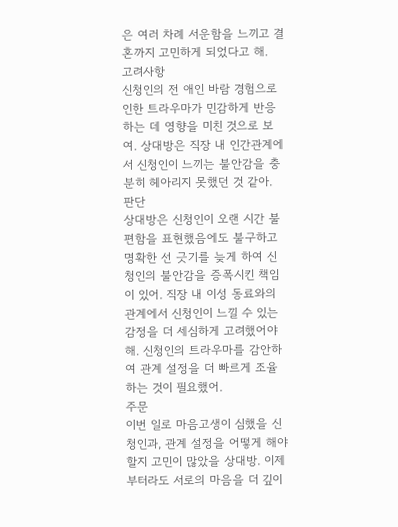은 여러 차례 서운함을 느끼고 결혼까지 고민하게 되었다고 해.
고려사항
신청인의 전 애인 바람 경험으로 인한 트라우마가 민감하게 반응하는 데 영향을 미친 것으로 보여. 상대방은 직장 내 인간관계에서 신청인이 느끼는 불안감을 충분히 헤아리지 못했던 것 같아.
판단
상대방은 신청인이 오랜 시간 불편함을 표현했음에도 불구하고 명확한 선 긋기를 늦게 하여 신청인의 불안감을 증폭시킨 책임이 있어. 직장 내 이성 동료와의 관계에서 신청인이 느낄 수 있는 감정을 더 세심하게 고려했어야 해. 신청인의 트라우마를 감안하여 관계 설정을 더 빠르게 조율하는 것이 필요했어.
주문
이번 일로 마음고생이 심했을 신청인과, 관계 설정을 어떻게 해야 할지 고민이 많았을 상대방. 이제부터라도 서로의 마음을 더 깊이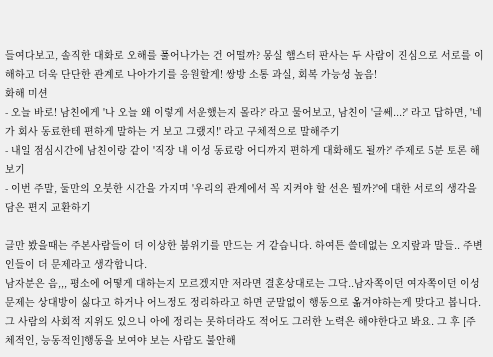들여다보고, 솔직한 대화로 오해를 풀어나가는 건 어떨까? 몽실 햄스터 판사는 두 사람이 진심으로 서로를 이해하고 더욱 단단한 관계로 나아가기를 응원할게! 쌍방 소통 과실, 회복 가능성 높음!
화해 미션
- 오늘 바로! 남친에게 '나 오늘 왜 이렇게 서운했는지 몰라?' 라고 물어보고, 남친이 '글쎄...?' 라고 답하면, '네가 회사 동료한테 편하게 말하는 거 보고 그랬지!' 라고 구체적으로 말해주기
- 내일 점심시간에 남친이랑 같이 '직장 내 이성 동료랑 어디까지 편하게 대화해도 될까?' 주제로 5분 토론 해보기
- 이번 주말, 둘만의 오붓한 시간을 가지며 '우리의 관계에서 꼭 지켜야 할 선은 뭘까?'에 대한 서로의 생각을 담은 편지 교환하기

글만 봤을때는 주본사람들이 더 이상한 붐위기를 만드는 거 같습니다. 하여튼 쓸데없는 오지랖과 말들.. 주변인들이 더 문제라고 생각합니다.
남자분은 음,,, 평소에 어떻게 대하는지 모르겠지만 저라면 결혼상대로는 그닥..남자쪽이던 여자쪽이던 이성문제는 상대방이 싫다고 하거나 어느정도 정리하라고 하면 군말없이 행동으로 옮겨야하는게 맞다고 봅니다. 그 사람의 사회적 지위도 있으니 아에 정리는 못하더라도 적어도 그러한 노력은 해야한다고 봐요. 그 후 [주체적인, 능동적인]행동을 보여야 보는 사람도 불안해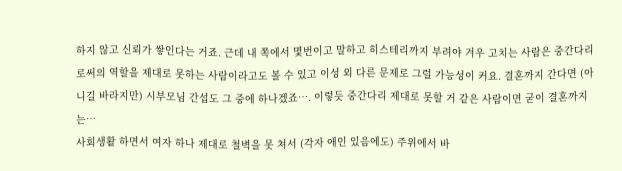하지 않고 신뢰가 쌓인다는 거죠. 근데 내 쪽에서 몇번이고 말하고 히스테리까지 부려야 겨우 고치는 사람은 중간다리로써의 역할을 제대로 못하는 사람이라고도 볼 수 있고 이성 외 다른 문제로 그럴 가능성이 커요. 결혼까지 간다면 (아니길 바라지만) 시부모님 간섭도 그 중에 하나겠죠…. 이렇듯 중간다리 제대로 못할 거 같은 사람이면 굳이 결혼까지는…
사회생활 하면서 여자 하나 제대로 철벽을 못 쳐서 (각자 애인 있음에도) 주위에서 바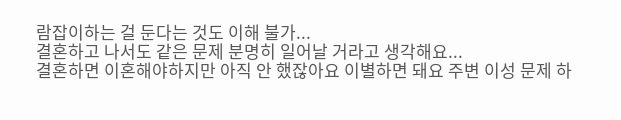람잡이하는 걸 둔다는 것도 이해 불가...
결혼하고 나서도 같은 문제 분명히 일어날 거라고 생각해요...
결혼하면 이혼해야하지만 아직 안 했잖아요 이별하면 돼요 주변 이성 문제 하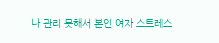나 관리 못해서 본인 여자 스트레스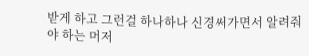받게 하고 그런걸 하나하나 신경써가면서 알려줘야 하는 머저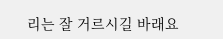리는 잘 거르시길 바래요